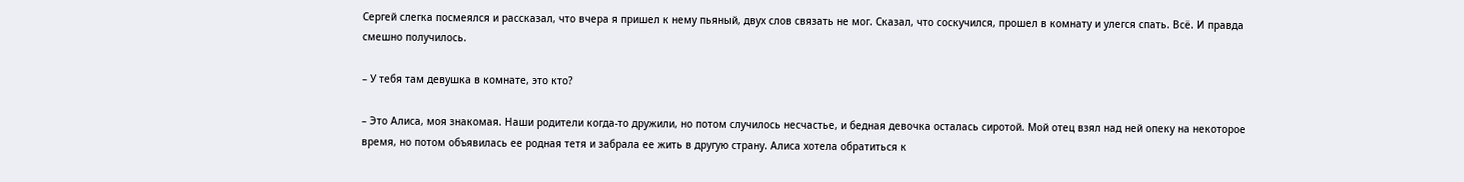Сергей слегка посмеялся и рассказал, что вчера я пришел к нему пьяный, двух слов связать не мог. Сказал, что соскучился, прошел в комнату и улегся спать. Всё. И правда смешно получилось.

– У тебя там девушка в комнате, это кто?

– Это Алиса, моя знакомая. Наши родители когда-то дружили, но потом случилось несчастье, и бедная девочка осталась сиротой. Мой отец взял над ней опеку на некоторое время, но потом объявилась ее родная тетя и забрала ее жить в другую страну. Алиса хотела обратиться к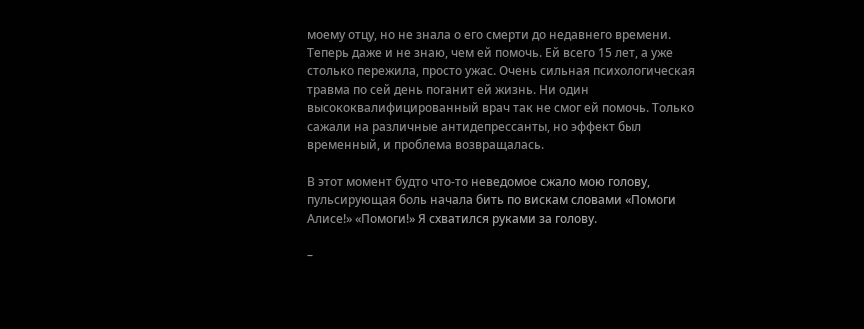моему отцу, но не знала о его смерти до недавнего времени. Теперь даже и не знаю, чем ей помочь. Ей всего 15 лет, а уже столько пережила, просто ужас. Очень сильная психологическая травма по сей день поганит ей жизнь. Ни один высококвалифицированный врач так не смог ей помочь. Только сажали на различные антидепрессанты, но эффект был временный, и проблема возвращалась.

В этот момент будто что-то неведомое сжало мою голову, пульсирующая боль начала бить по вискам словами «Помоги Алисе!» «Помоги!» Я схватился руками за голову.

–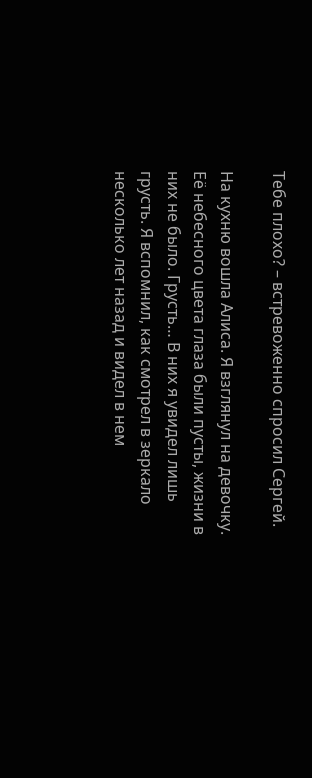Тебе плохо? – встревоженно спросил Сергей.

На кухню вошла Алиса. Я взглянул на девочку. Её небесного цвета глаза были пусты, жизни в них не было. Грусть… В них я увидел лишь грусть. Я вспомнил, как смотрел в зеркало несколько лет назад и видел в нем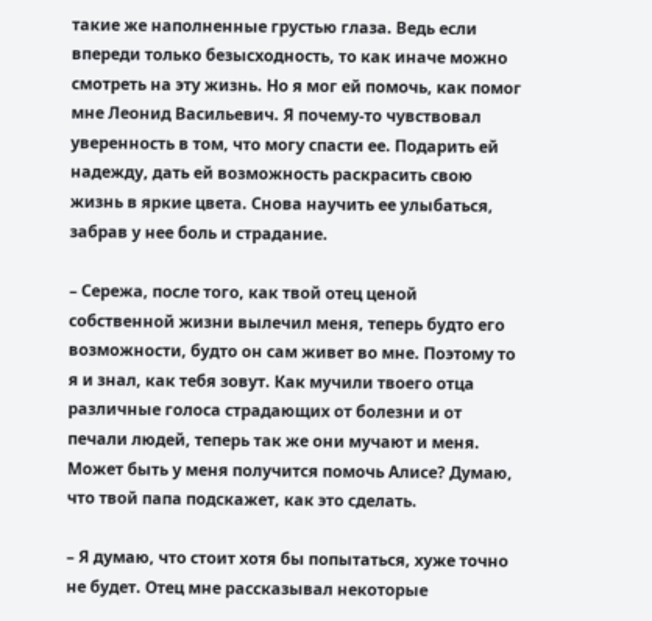такие же наполненные грустью глаза. Ведь если впереди только безысходность, то как иначе можно смотреть на эту жизнь. Но я мог ей помочь, как помог мне Леонид Васильевич. Я почему-то чувствовал уверенность в том, что могу спасти ее. Подарить ей надежду, дать ей возможность раскрасить свою жизнь в яркие цвета. Снова научить ее улыбаться, забрав у нее боль и страдание.

– Сережа, после того, как твой отец ценой собственной жизни вылечил меня, теперь будто его возможности, будто он сам живет во мне. Поэтому то я и знал, как тебя зовут. Как мучили твоего отца различные голоса страдающих от болезни и от печали людей, теперь так же они мучают и меня. Может быть у меня получится помочь Алисе? Думаю, что твой папа подскажет, как это сделать.

– Я думаю, что стоит хотя бы попытаться, хуже точно не будет. Отец мне рассказывал некоторые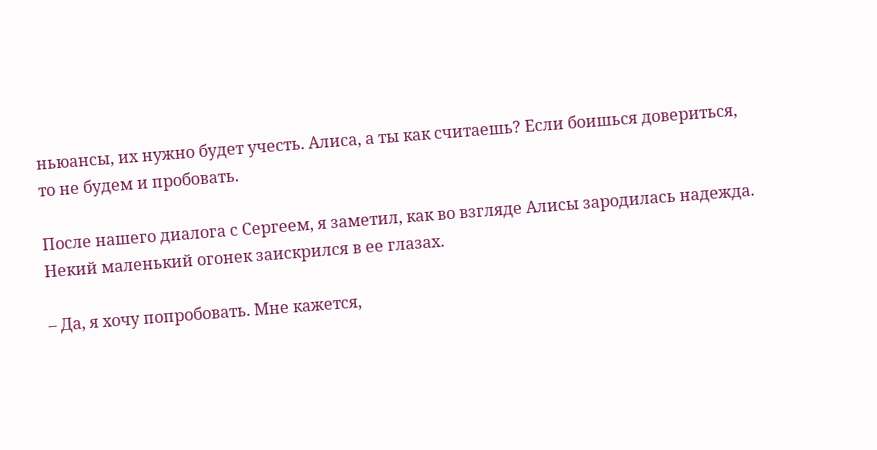ньюансы, их нужно будет учесть. Алиса, а ты как считаешь? Если боишься довериться, то не будем и пробовать.

После нашего диалога с Сергеем, я заметил, как во взгляде Алисы зародилась надежда. Некий маленький огонек заискрился в ее глазах.

– Да, я хочу попробовать. Мне кажется,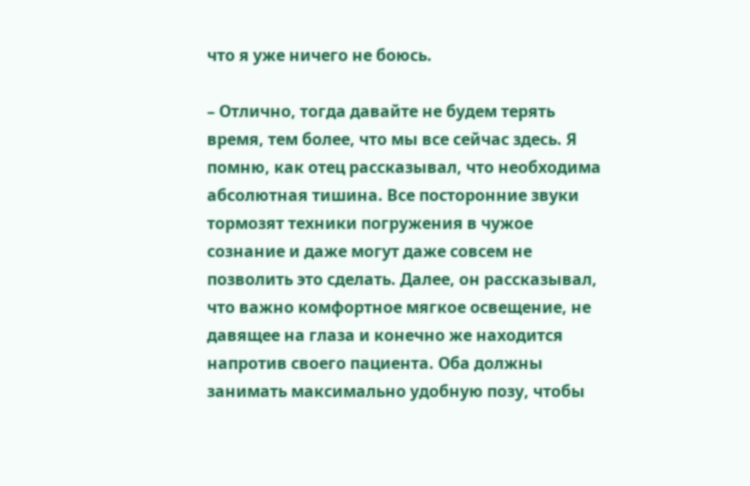что я уже ничего не боюсь.

– Отлично, тогда давайте не будем терять время, тем более, что мы все сейчас здесь. Я помню, как отец рассказывал, что необходима абсолютная тишина. Все посторонние звуки тормозят техники погружения в чужое сознание и даже могут даже совсем не позволить это сделать. Далее, он рассказывал, что важно комфортное мягкое освещение, не давящее на глаза и конечно же находится напротив своего пациента. Оба должны занимать максимально удобную позу, чтобы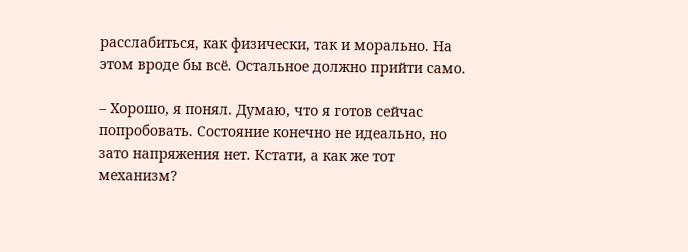расслабиться, как физически, так и морально. На этом вроде бы всё. Остальное должно прийти само.

– Хорошо, я понял. Думаю, что я готов сейчас попробовать. Состояние конечно не идеально, но зато напряжения нет. Кстати, а как же тот механизм?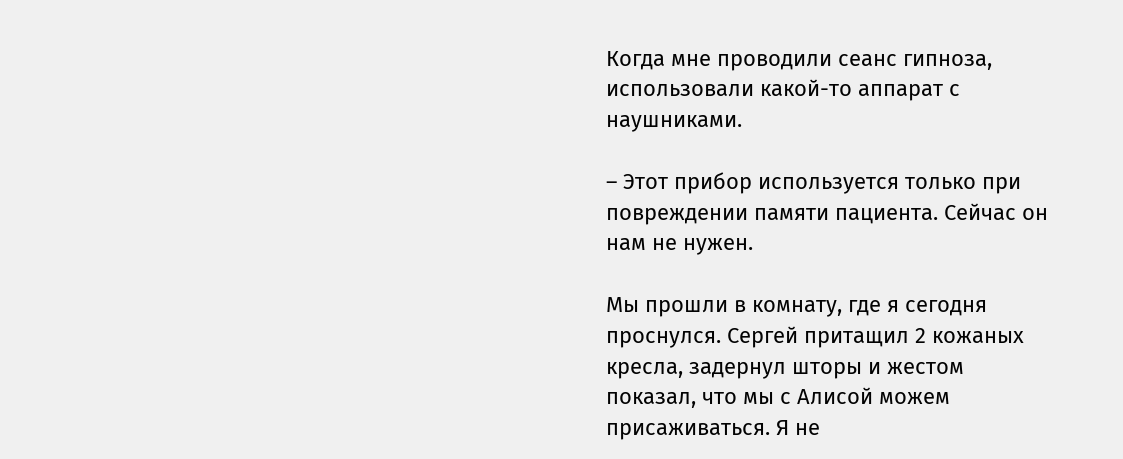Когда мне проводили сеанс гипноза, использовали какой-то аппарат с наушниками.

– Этот прибор используется только при повреждении памяти пациента. Сейчас он нам не нужен.

Мы прошли в комнату, где я сегодня проснулся. Сергей притащил 2 кожаных кресла, задернул шторы и жестом показал, что мы с Алисой можем присаживаться. Я не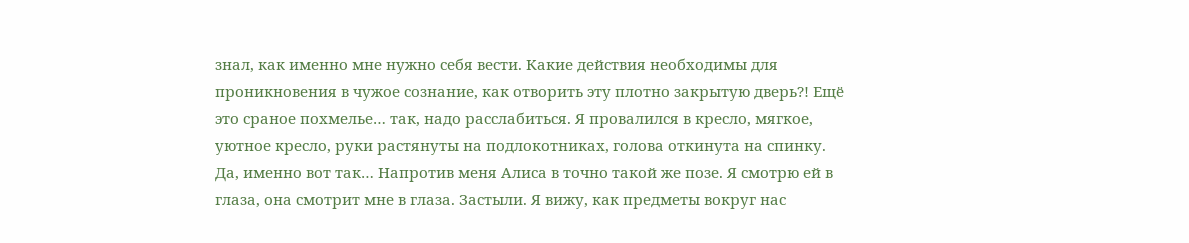знал, как именно мне нужно себя вести. Какие действия необходимы для проникновения в чужое сознание, как отворить эту плотно закрытую дверь?! Ещё это сраное похмелье… так, надо расслабиться. Я провалился в кресло, мягкое, уютное кресло, руки растянуты на подлокотниках, голова откинута на спинку. Да, именно вот так… Напротив меня Алиса в точно такой же позе. Я смотрю ей в глаза, она смотрит мне в глаза. Застыли. Я вижу, как предметы вокруг нас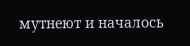мутнеют и началось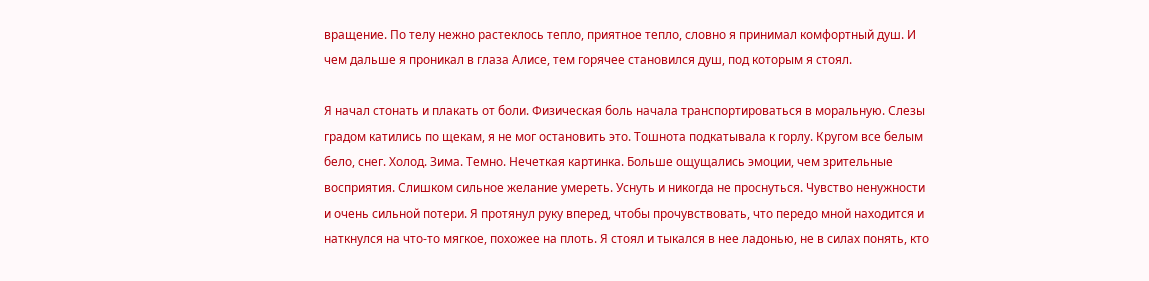вращение. По телу нежно растеклось тепло, приятное тепло, словно я принимал комфортный душ. И чем дальше я проникал в глаза Алисе, тем горячее становился душ, под которым я стоял.

Я начал стонать и плакать от боли. Физическая боль начала транспортироваться в моральную. Слезы градом катились по щекам, я не мог остановить это. Тошнота подкатывала к горлу. Кругом все белым бело, снег. Холод. Зима. Темно. Нечеткая картинка. Больше ощущались эмоции, чем зрительные восприятия. Слишком сильное желание умереть. Уснуть и никогда не проснуться. Чувство ненужности и очень сильной потери. Я протянул руку вперед, чтобы прочувствовать, что передо мной находится и наткнулся на что-то мягкое, похожее на плоть. Я стоял и тыкался в нее ладонью, не в силах понять, кто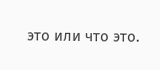это или что это.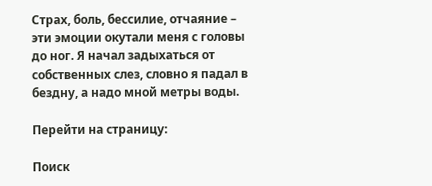Страх, боль, бессилие, отчаяние – эти эмоции окутали меня с головы до ног. Я начал задыхаться от собственных слез, словно я падал в бездну, а надо мной метры воды.

Перейти на страницу:

Поиск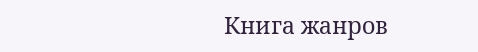Книга жанров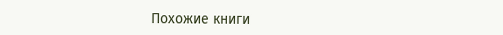Похожие книги